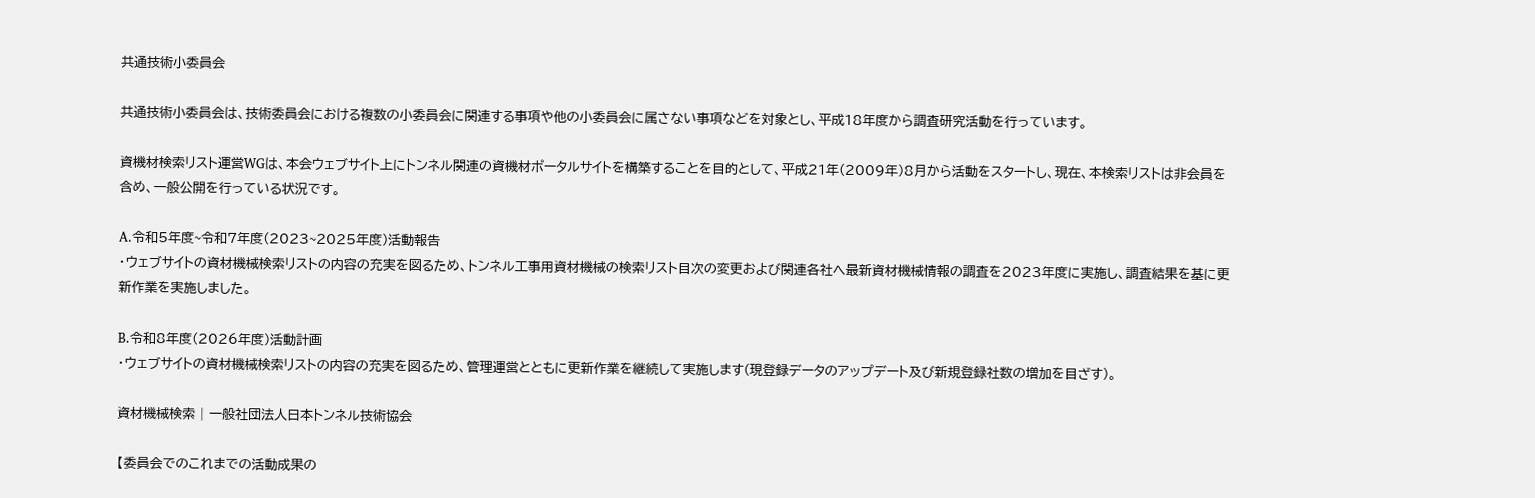共通技術小委員会

共通技術小委員会は、技術委員会における複数の小委員会に関連する事項や他の小委員会に属さない事項などを対象とし、平成18年度から調査研究活動を行っています。

資機材検索リスト運営WGは、本会ウェブサイト上にトンネル関連の資機材ポータルサイトを構築することを目的として、平成21年(2009年)8月から活動をスタートし、現在、本検索リストは非会員を含め、一般公開を行っている状況です。

A.令和5年度~令和7年度(2023~2025年度)活動報告
・ウェブサイトの資材機械検索リストの内容の充実を図るため、トンネル工事用資材機械の検索リスト目次の変更および関連各社へ最新資材機械情報の調査を2023年度に実施し、調査結果を基に更新作業を実施しました。

B.令和8年度(2026年度)活動計画
・ウェブサイトの資材機械検索リストの内容の充実を図るため、管理運営とともに更新作業を継続して実施します(現登録データのアップデート及び新規登録社数の増加を目ざす)。

資材機械検索 | 一般社団法人日本トンネル技術協会

【委員会でのこれまでの活動成果の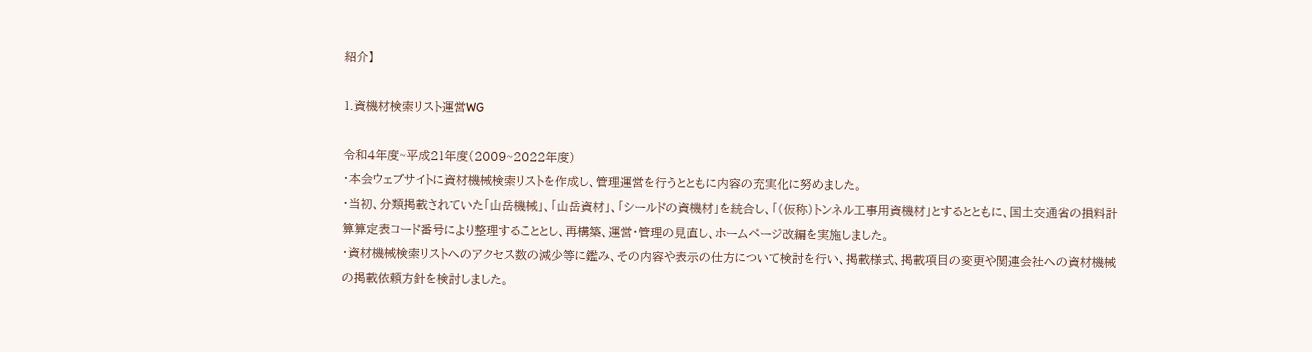紹介】

1.資機材検索リスト運営WG

令和4年度~平成21年度(2009~2022年度)
・本会ウェブサイトに資材機械検索リストを作成し、管理運営を行うとともに内容の充実化に努めました。
・当初、分類掲載されていた「山岳機械」、「山岳資材」、「シールドの資機材」を統合し、「(仮称)トンネル工事用資機材」とするとともに、国土交通省の損料計算算定表コード番号により整理することとし、再構築、運営・管理の見直し、ホームページ改編を実施しました。
・資材機械検索リストへのアクセス数の減少等に鑑み、その内容や表示の仕方について検討を行い、掲載様式、掲載項目の変更や関連会社への資材機械の掲載依頼方針を検討しました。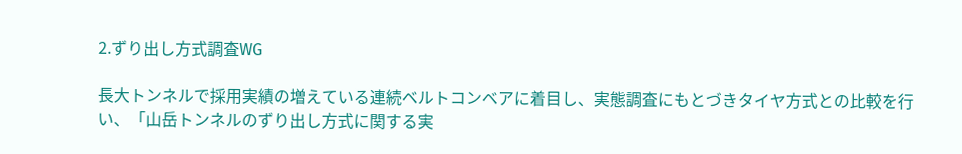2.ずり出し方式調査WG

長大トンネルで採用実績の増えている連続ベルトコンベアに着目し、実態調査にもとづきタイヤ方式との比較を行い、「山岳トンネルのずり出し方式に関する実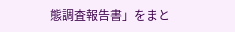態調査報告書」をまと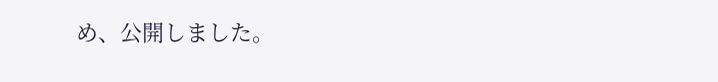め、公開しました。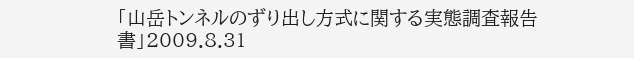「山岳トンネルのずり出し方式に関する実態調査報告書」2009.8.31